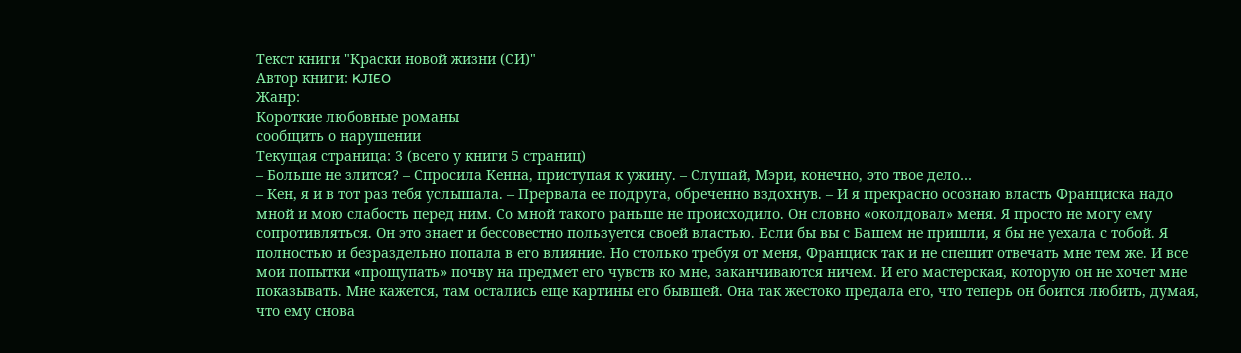Текст книги "Краски новой жизни (СИ)"
Автор книги: KJIEO
Жанр:
Короткие любовные романы
сообщить о нарушении
Текущая страница: 3 (всего у книги 5 страниц)
– Больше не злится? – Спросила Кенна, приступая к ужину. – Слушай, Мэри, конечно, это твое дело…
– Кен, я и в тот раз тебя услышала. – Прервала ее подруга, обреченно вздохнув. – И я прекрасно осознаю власть Франциска надо мной и мою слабость перед ним. Со мной такого раньше не происходило. Он словно «околдовал» меня. Я просто не могу ему сопротивляться. Он это знает и бессовестно пользуется своей властью. Если бы вы с Башем не пришли, я бы не уехала с тобой. Я полностью и безраздельно попала в его влияние. Но столько требуя от меня, Франциск так и не спешит отвечать мне тем же. И все мои попытки «прощупать» почву на предмет его чувств ко мне, заканчиваются ничем. И его мастерская, которую он не хочет мне показывать. Мне кажется, там остались еще картины его бывшей. Она так жестоко предала его, что теперь он боится любить, думая, что ему снова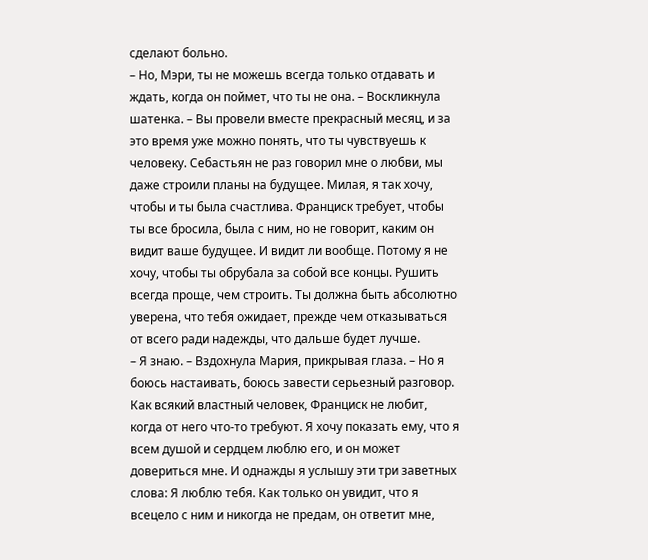сделают больно.
– Но, Мэри, ты не можешь всегда только отдавать и ждать, когда он поймет, что ты не она. – Воскликнула шатенка. – Вы провели вместе прекрасный месяц, и за это время уже можно понять, что ты чувствуешь к человеку. Себастьян не раз говорил мне о любви, мы даже строили планы на будущее. Милая, я так хочу, чтобы и ты была счастлива. Франциск требует, чтобы ты все бросила, была с ним, но не говорит, каким он видит ваше будущее. И видит ли вообще. Потому я не хочу, чтобы ты обрубала за собой все концы. Рушить всегда проще, чем строить. Ты должна быть абсолютно уверена, что тебя ожидает, прежде чем отказываться от всего ради надежды, что дальше будет лучше.
– Я знаю. – Вздохнула Мария, прикрывая глаза. – Но я боюсь настаивать, боюсь завести серьезный разговор. Как всякий властный человек, Франциск не любит, когда от него что-то требуют. Я хочу показать ему, что я всем душой и сердцем люблю его, и он может довериться мне. И однажды я услышу эти три заветных слова: Я люблю тебя. Как только он увидит, что я всецело с ним и никогда не предам, он ответит мне,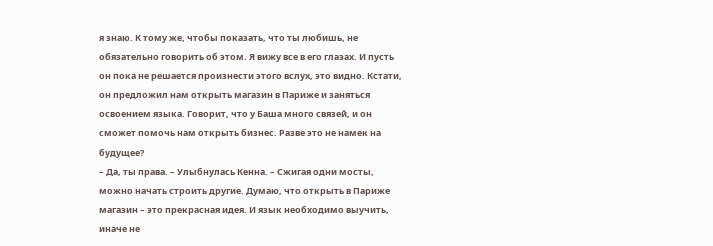я знаю. К тому же, чтобы показать, что ты любишь, не обязательно говорить об этом. Я вижу все в его глазах. И пусть он пока не решается произнести этого вслух, это видно. Кстати, он предложил нам открыть магазин в Париже и заняться освоением языка. Говорит, что у Баша много связей, и он сможет помочь нам открыть бизнес. Разве это не намек на будущее?
– Да, ты права. – Улыбнулась Кенна. – Сжигая одни мосты, можно начать строить другие. Думаю, что открыть в Париже магазин – это прекрасная идея. И язык необходимо выучить, иначе не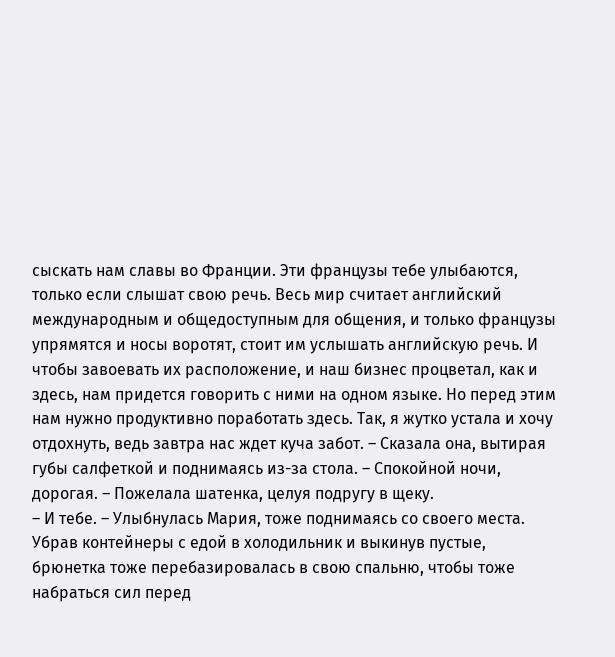сыскать нам славы во Франции. Эти французы тебе улыбаются, только если слышат свою речь. Весь мир считает английский международным и общедоступным для общения, и только французы упрямятся и носы воротят, стоит им услышать английскую речь. И чтобы завоевать их расположение, и наш бизнес процветал, как и здесь, нам придется говорить с ними на одном языке. Но перед этим нам нужно продуктивно поработать здесь. Так, я жутко устала и хочу отдохнуть, ведь завтра нас ждет куча забот. – Сказала она, вытирая губы салфеткой и поднимаясь из-за стола. – Спокойной ночи, дорогая. – Пожелала шатенка, целуя подругу в щеку.
– И тебе. – Улыбнулась Мария, тоже поднимаясь со своего места.
Убрав контейнеры с едой в холодильник и выкинув пустые, брюнетка тоже перебазировалась в свою спальню, чтобы тоже набраться сил перед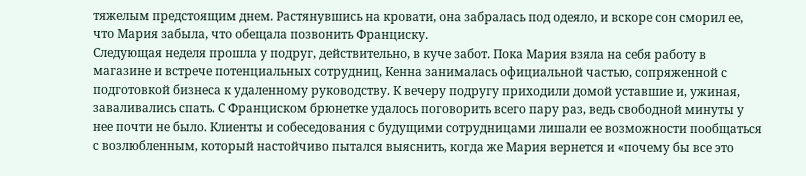тяжелым предстоящим днем. Растянувшись на кровати, она забралась под одеяло, и вскоре сон сморил ее, что Мария забыла, что обещала позвонить Франциску.
Следующая неделя прошла у подруг, действительно, в куче забот. Пока Мария взяла на себя работу в магазине и встрече потенциальных сотрудниц, Кенна занималась официальной частью, сопряженной с подготовкой бизнеса к удаленному руководству. К вечеру подругу приходили домой уставшие и, ужиная, заваливались спать. С Франциском брюнетке удалось поговорить всего пару раз, ведь свободной минуты у нее почти не было. Клиенты и собеседования с будущими сотрудницами лишали ее возможности пообщаться с возлюбленным, который настойчиво пытался выяснить, когда же Мария вернется и «почему бы все это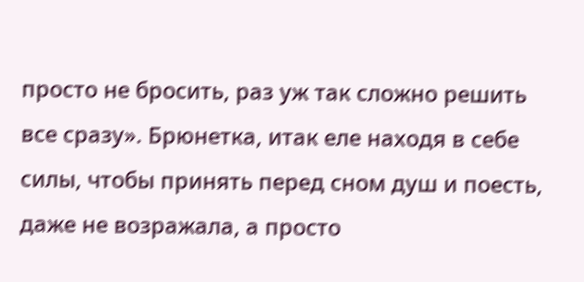просто не бросить, раз уж так сложно решить все сразу». Брюнетка, итак еле находя в себе силы, чтобы принять перед сном душ и поесть, даже не возражала, а просто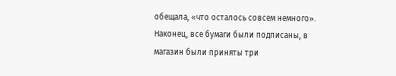обещала, «что осталось совсем немного».
Наконец, все бумаги были подписаны, в магазин были приняты три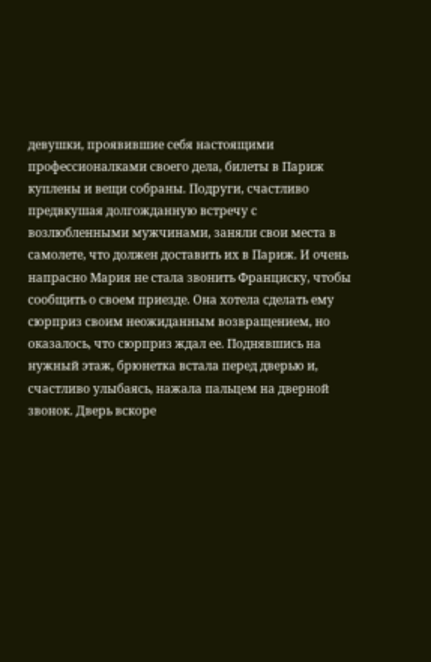девушки, проявившие себя настоящими профессионалками своего дела, билеты в Париж куплены и вещи собраны. Подруги, счастливо предвкушая долгожданную встречу с возлюбленными мужчинами, заняли свои места в самолете, что должен доставить их в Париж. И очень напрасно Мария не стала звонить Франциску, чтобы сообщить о своем приезде. Она хотела сделать ему сюрприз своим неожиданным возвращением, но оказалось, что сюрприз ждал ее. Поднявшись на нужный этаж, брюнетка встала перед дверью и, счастливо улыбаясь, нажала пальцем на дверной звонок. Дверь вскоре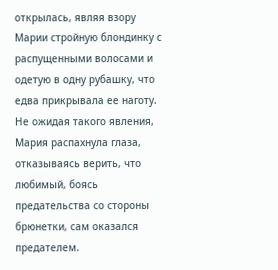открылась, являя взору Марии стройную блондинку с распущенными волосами и одетую в одну рубашку, что едва прикрывала ее наготу. Не ожидая такого явления, Мария распахнула глаза, отказываясь верить, что любимый, боясь предательства со стороны брюнетки, сам оказался предателем.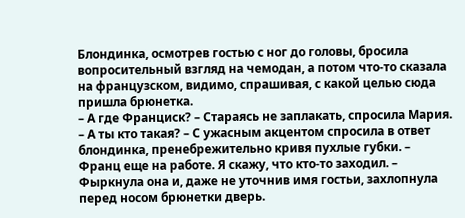Блондинка, осмотрев гостью с ног до головы, бросила вопросительный взгляд на чемодан, а потом что-то сказала на французском, видимо, спрашивая, с какой целью сюда пришла брюнетка.
– А где Франциск? – Стараясь не заплакать, спросила Мария.
– А ты кто такая? – С ужасным акцентом спросила в ответ блондинка, пренебрежительно кривя пухлые губки. – Франц еще на работе. Я скажу, что кто-то заходил. – Фыркнула она и, даже не уточнив имя гостьи, захлопнула перед носом брюнетки дверь.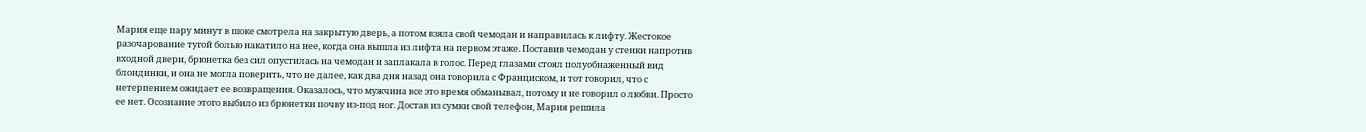Мария еще пару минут в шоке смотрела на закрытую дверь, а потом взяла свой чемодан и направилась к лифту. Жестокое разочарование тугой болью накатило на нее, когда она вышла из лифта на первом этаже. Поставив чемодан у стенки напротив входной двери, брюнетка без сил опустилась на чемодан и заплакала в голос. Перед глазами стоял полуобнаженный вид блондинки, и она не могла поверить, что не далее, как два дня назад она говорила с Франциском, и тот говорил, что с нетерпением ожидает ее возвращения. Оказалось, что мужчина все это время обманывал, потому и не говорил о любви. Просто ее нет. Осознание этого выбило из брюнетки почву из-под ног. Достав из сумки свой телефон, Мария решила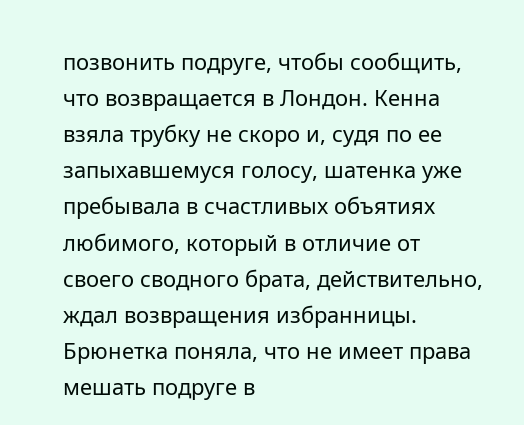позвонить подруге, чтобы сообщить, что возвращается в Лондон. Кенна взяла трубку не скоро и, судя по ее запыхавшемуся голосу, шатенка уже пребывала в счастливых объятиях любимого, который в отличие от своего сводного брата, действительно, ждал возвращения избранницы. Брюнетка поняла, что не имеет права мешать подруге в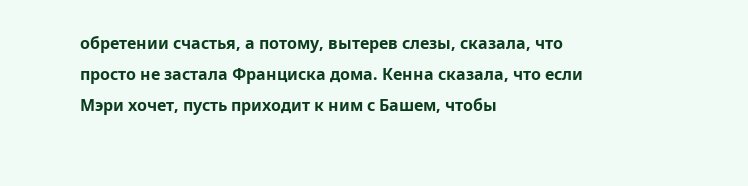обретении счастья, а потому, вытерев слезы, сказала, что просто не застала Франциска дома. Кенна сказала, что если Мэри хочет, пусть приходит к ним с Башем, чтобы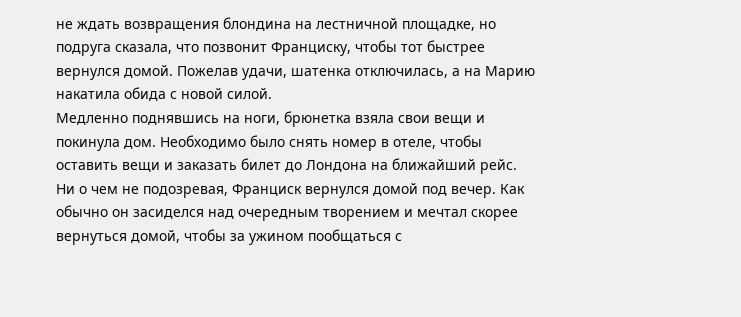не ждать возвращения блондина на лестничной площадке, но подруга сказала, что позвонит Франциску, чтобы тот быстрее вернулся домой. Пожелав удачи, шатенка отключилась, а на Марию накатила обида с новой силой.
Медленно поднявшись на ноги, брюнетка взяла свои вещи и покинула дом. Необходимо было снять номер в отеле, чтобы оставить вещи и заказать билет до Лондона на ближайший рейс.
Ни о чем не подозревая, Франциск вернулся домой под вечер. Как обычно он засиделся над очередным творением и мечтал скорее вернуться домой, чтобы за ужином пообщаться с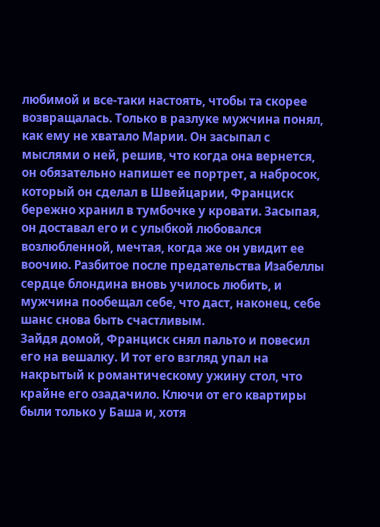любимой и все-таки настоять, чтобы та скорее возвращалась. Только в разлуке мужчина понял, как ему не хватало Марии. Он засыпал с мыслями о ней, решив, что когда она вернется, он обязательно напишет ее портрет, а набросок, который он сделал в Швейцарии, Франциск бережно хранил в тумбочке у кровати. Засыпая, он доставал его и с улыбкой любовался возлюбленной, мечтая, когда же он увидит ее воочию. Разбитое после предательства Изабеллы сердце блондина вновь училось любить, и мужчина пообещал себе, что даст, наконец, себе шанс снова быть счастливым.
Зайдя домой, Франциск снял пальто и повесил его на вешалку. И тот его взгляд упал на накрытый к романтическому ужину стол, что крайне его озадачило. Ключи от его квартиры были только у Баша и, хотя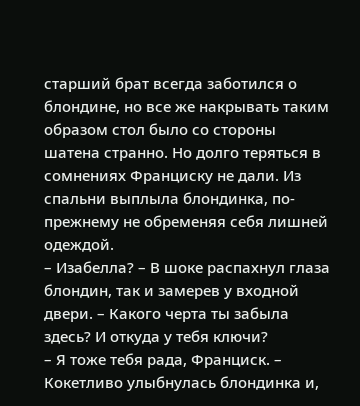старший брат всегда заботился о блондине, но все же накрывать таким образом стол было со стороны шатена странно. Но долго теряться в сомнениях Франциску не дали. Из спальни выплыла блондинка, по-прежнему не обременяя себя лишней одеждой.
– Изабелла? – В шоке распахнул глаза блондин, так и замерев у входной двери. – Какого черта ты забыла здесь? И откуда у тебя ключи?
– Я тоже тебя рада, Франциск. – Кокетливо улыбнулась блондинка и,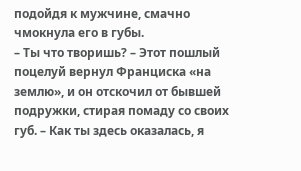подойдя к мужчине, смачно чмокнула его в губы.
– Ты что творишь? – Этот пошлый поцелуй вернул Франциска «на землю», и он отскочил от бывшей подружки, стирая помаду со своих губ. – Как ты здесь оказалась, я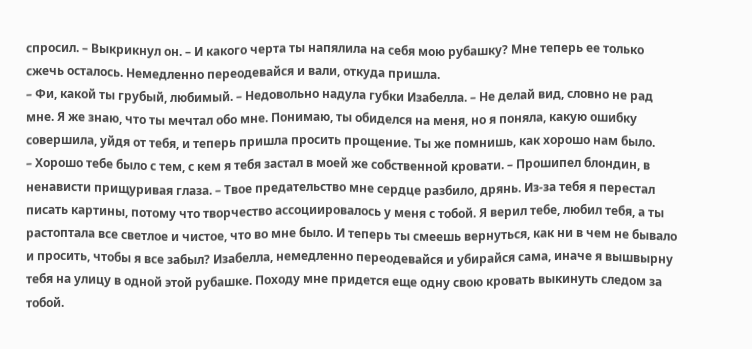спросил. – Выкрикнул он. – И какого черта ты напялила на себя мою рубашку? Мне теперь ее только сжечь осталось. Немедленно переодевайся и вали, откуда пришла.
– Фи, какой ты грубый, любимый. – Недовольно надула губки Изабелла. – Не делай вид, словно не рад мне. Я же знаю, что ты мечтал обо мне. Понимаю, ты обиделся на меня, но я поняла, какую ошибку совершила, уйдя от тебя, и теперь пришла просить прощение. Ты же помнишь, как хорошо нам было.
– Хорошо тебе было с тем, с кем я тебя застал в моей же собственной кровати. – Прошипел блондин, в ненависти прищуривая глаза. – Твое предательство мне сердце разбило, дрянь. Из-за тебя я перестал писать картины, потому что творчество ассоциировалось у меня с тобой. Я верил тебе, любил тебя, а ты растоптала все светлое и чистое, что во мне было. И теперь ты смеешь вернуться, как ни в чем не бывало и просить, чтобы я все забыл? Изабелла, немедленно переодевайся и убирайся сама, иначе я вышвырну тебя на улицу в одной этой рубашке. Походу мне придется еще одну свою кровать выкинуть следом за тобой.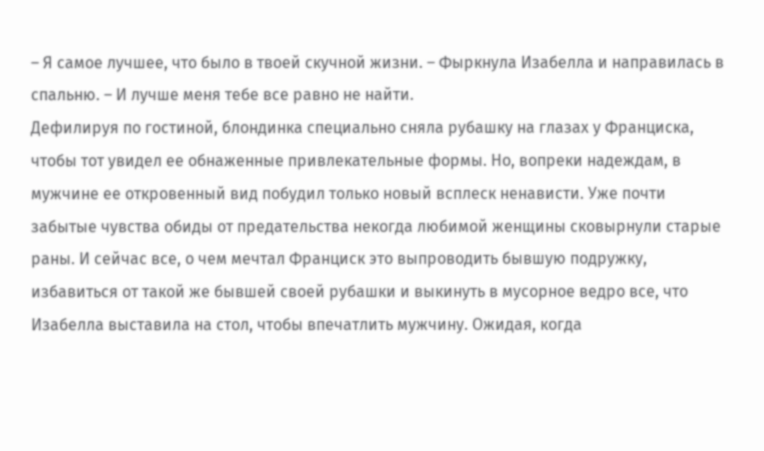– Я самое лучшее, что было в твоей скучной жизни. – Фыркнула Изабелла и направилась в спальню. – И лучше меня тебе все равно не найти.
Дефилируя по гостиной, блондинка специально сняла рубашку на глазах у Франциска, чтобы тот увидел ее обнаженные привлекательные формы. Но, вопреки надеждам, в мужчине ее откровенный вид побудил только новый всплеск ненависти. Уже почти забытые чувства обиды от предательства некогда любимой женщины сковырнули старые раны. И сейчас все, о чем мечтал Франциск это выпроводить бывшую подружку, избавиться от такой же бывшей своей рубашки и выкинуть в мусорное ведро все, что Изабелла выставила на стол, чтобы впечатлить мужчину. Ожидая, когда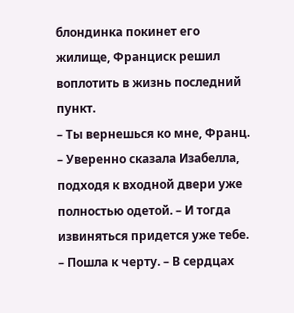блондинка покинет его жилище, Франциск решил воплотить в жизнь последний пункт.
– Ты вернешься ко мне, Франц. – Уверенно сказала Изабелла, подходя к входной двери уже полностью одетой. – И тогда извиняться придется уже тебе.
– Пошла к черту. – В сердцах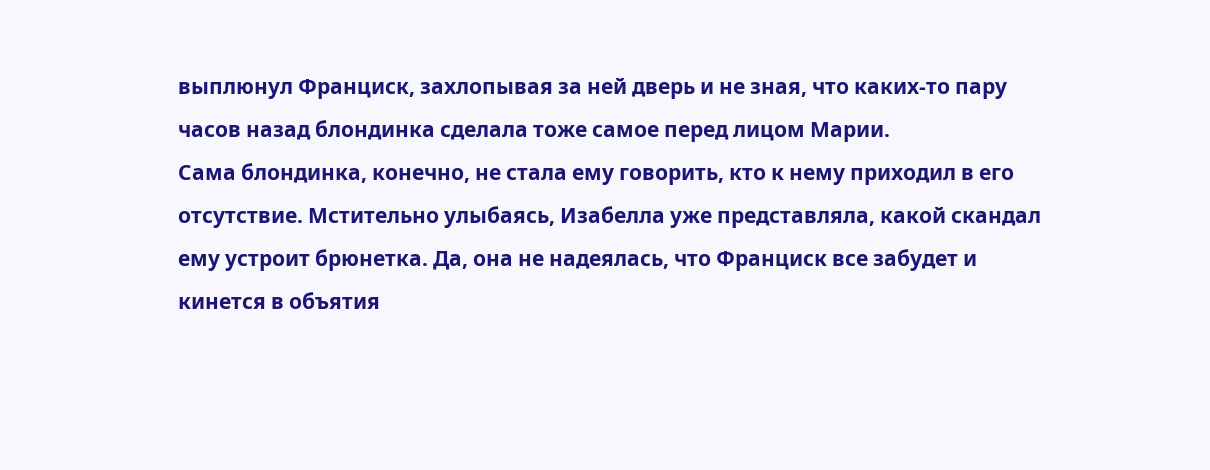выплюнул Франциск, захлопывая за ней дверь и не зная, что каких-то пару часов назад блондинка сделала тоже самое перед лицом Марии.
Сама блондинка, конечно, не стала ему говорить, кто к нему приходил в его отсутствие. Мстительно улыбаясь, Изабелла уже представляла, какой скандал ему устроит брюнетка. Да, она не надеялась, что Франциск все забудет и кинется в объятия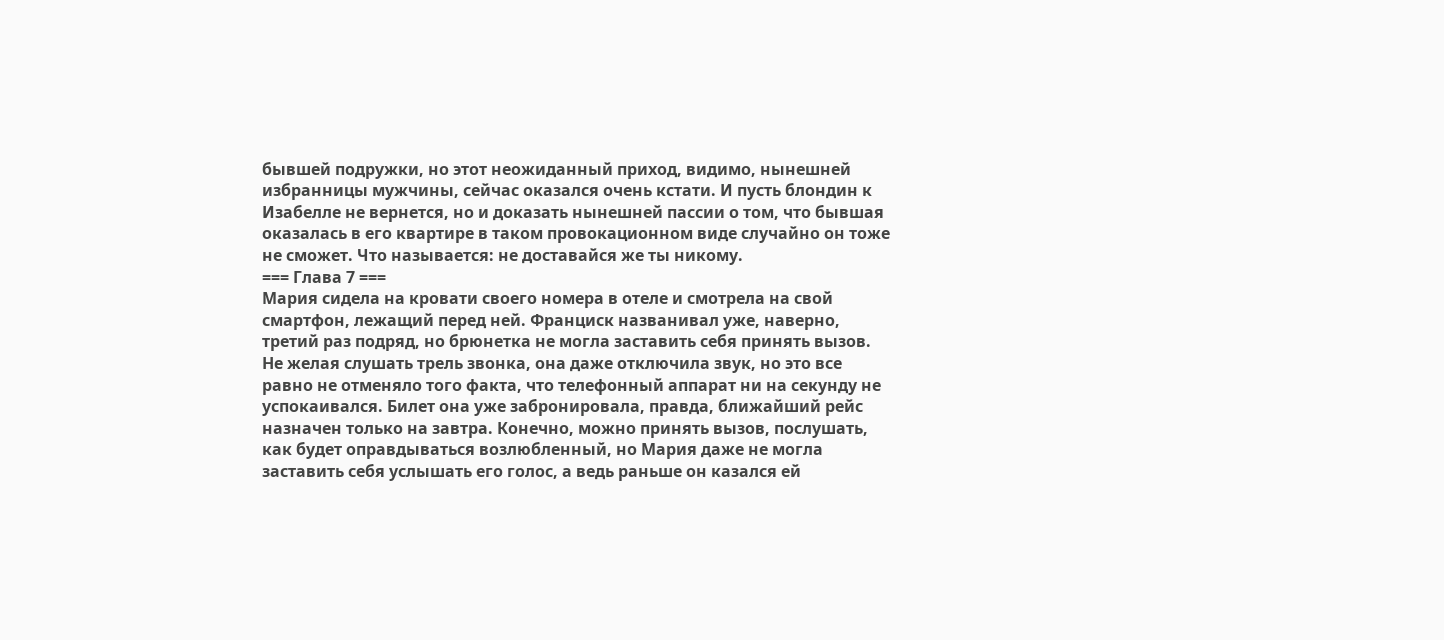бывшей подружки, но этот неожиданный приход, видимо, нынешней избранницы мужчины, сейчас оказался очень кстати. И пусть блондин к Изабелле не вернется, но и доказать нынешней пассии о том, что бывшая оказалась в его квартире в таком провокационном виде случайно он тоже не сможет. Что называется: не доставайся же ты никому.
=== Глава 7 ===
Мария сидела на кровати своего номера в отеле и смотрела на свой смартфон, лежащий перед ней. Франциск названивал уже, наверно, третий раз подряд, но брюнетка не могла заставить себя принять вызов. Не желая слушать трель звонка, она даже отключила звук, но это все равно не отменяло того факта, что телефонный аппарат ни на секунду не успокаивался. Билет она уже забронировала, правда, ближайший рейс назначен только на завтра. Конечно, можно принять вызов, послушать, как будет оправдываться возлюбленный, но Мария даже не могла заставить себя услышать его голос, а ведь раньше он казался ей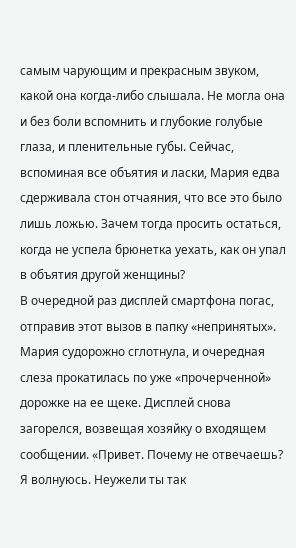самым чарующим и прекрасным звуком, какой она когда-либо слышала. Не могла она и без боли вспомнить и глубокие голубые глаза, и пленительные губы. Сейчас, вспоминая все объятия и ласки, Мария едва сдерживала стон отчаяния, что все это было лишь ложью. Зачем тогда просить остаться, когда не успела брюнетка уехать, как он упал в объятия другой женщины?
В очередной раз дисплей смартфона погас, отправив этот вызов в папку «непринятых». Мария судорожно сглотнула, и очередная слеза прокатилась по уже «прочерченной» дорожке на ее щеке. Дисплей снова загорелся, возвещая хозяйку о входящем сообщении. «Привет. Почему не отвечаешь? Я волнуюсь. Неужели ты так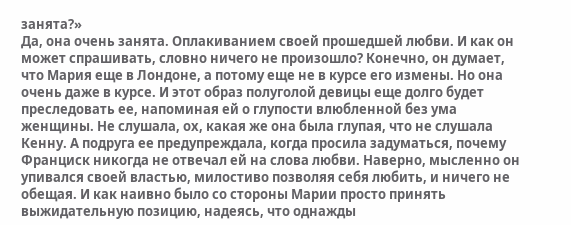занята?»
Да, она очень занята. Оплакиванием своей прошедшей любви. И как он может спрашивать, словно ничего не произошло? Конечно, он думает, что Мария еще в Лондоне, а потому еще не в курсе его измены. Но она очень даже в курсе. И этот образ полуголой девицы еще долго будет преследовать ее, напоминая ей о глупости влюбленной без ума женщины. Не слушала, ох, какая же она была глупая, что не слушала Кенну. А подруга ее предупреждала, когда просила задуматься, почему Франциск никогда не отвечал ей на слова любви. Наверно, мысленно он упивался своей властью, милостиво позволяя себя любить, и ничего не обещая. И как наивно было со стороны Марии просто принять выжидательную позицию, надеясь, что однажды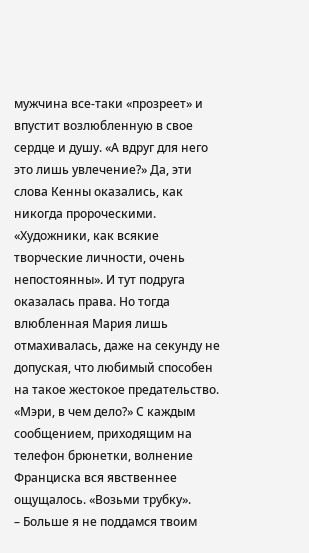мужчина все-таки «прозреет» и впустит возлюбленную в свое сердце и душу. «А вдруг для него это лишь увлечение?» Да, эти слова Кенны оказались, как никогда пророческими. «Художники, как всякие творческие личности, очень непостоянны». И тут подруга оказалась права. Но тогда влюбленная Мария лишь отмахивалась, даже на секунду не допуская, что любимый способен на такое жестокое предательство.
«Мэри, в чем дело?» С каждым сообщением, приходящим на телефон брюнетки, волнение Франциска вся явственнее ощущалось. «Возьми трубку».
– Больше я не поддамся твоим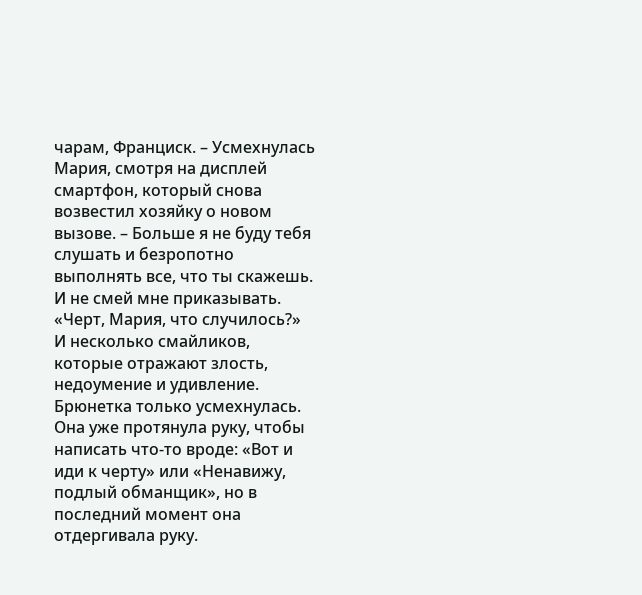чарам, Франциск. – Усмехнулась Мария, смотря на дисплей смартфон, который снова возвестил хозяйку о новом вызове. – Больше я не буду тебя слушать и безропотно выполнять все, что ты скажешь. И не смей мне приказывать.
«Черт, Мария, что случилось?» И несколько смайликов, которые отражают злость, недоумение и удивление. Брюнетка только усмехнулась. Она уже протянула руку, чтобы написать что-то вроде: «Вот и иди к черту» или «Ненавижу, подлый обманщик», но в последний момент она отдергивала руку.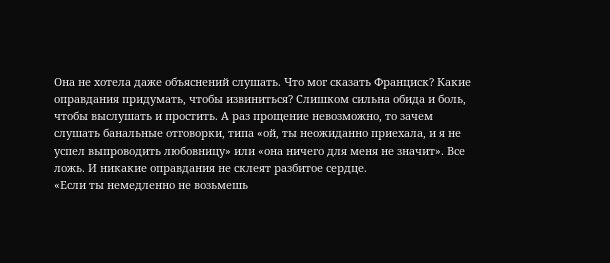Она не хотела даже объяснений слушать. Что мог сказать Франциск? Какие оправдания придумать, чтобы извиниться? Слишком сильна обида и боль, чтобы выслушать и простить. А раз прощение невозможно, то зачем слушать банальные отговорки, типа «ой, ты неожиданно приехала, и я не успел выпроводить любовницу» или «она ничего для меня не значит». Все ложь. И никакие оправдания не склеят разбитое сердце.
«Если ты немедленно не возьмешь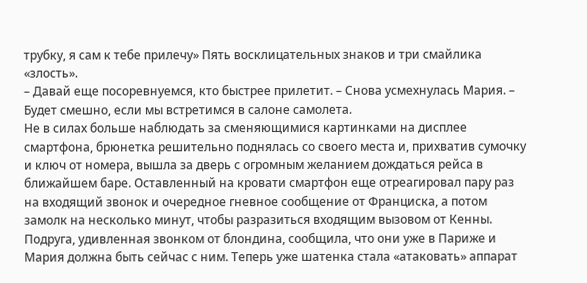трубку, я сам к тебе прилечу» Пять восклицательных знаков и три смайлика «злость».
– Давай еще посоревнуемся, кто быстрее прилетит. – Снова усмехнулась Мария. – Будет смешно, если мы встретимся в салоне самолета.
Не в силах больше наблюдать за сменяющимися картинками на дисплее смартфона, брюнетка решительно поднялась со своего места и, прихватив сумочку и ключ от номера, вышла за дверь с огромным желанием дождаться рейса в ближайшем баре. Оставленный на кровати смартфон еще отреагировал пару раз на входящий звонок и очередное гневное сообщение от Франциска, а потом замолк на несколько минут, чтобы разразиться входящим вызовом от Кенны. Подруга, удивленная звонком от блондина, сообщила, что они уже в Париже и Мария должна быть сейчас с ним. Теперь уже шатенка стала «атаковать» аппарат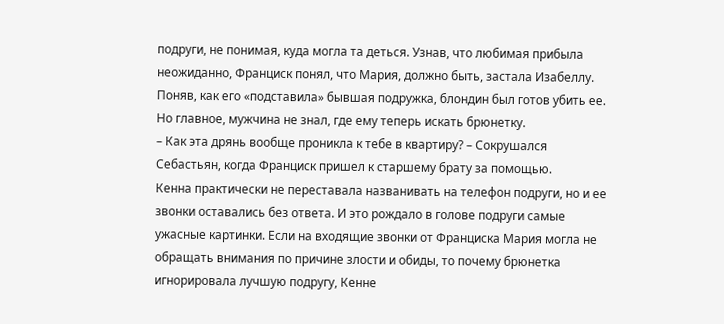подруги, не понимая, куда могла та деться. Узнав, что любимая прибыла неожиданно, Франциск понял, что Мария, должно быть, застала Изабеллу. Поняв, как его «подставила» бывшая подружка, блондин был готов убить ее. Но главное, мужчина не знал, где ему теперь искать брюнетку.
– Как эта дрянь вообще проникла к тебе в квартиру? – Сокрушался Себастьян, когда Франциск пришел к старшему брату за помощью.
Кенна практически не переставала названивать на телефон подруги, но и ее звонки оставались без ответа. И это рождало в голове подруги самые ужасные картинки. Если на входящие звонки от Франциска Мария могла не обращать внимания по причине злости и обиды, то почему брюнетка игнорировала лучшую подругу, Кенне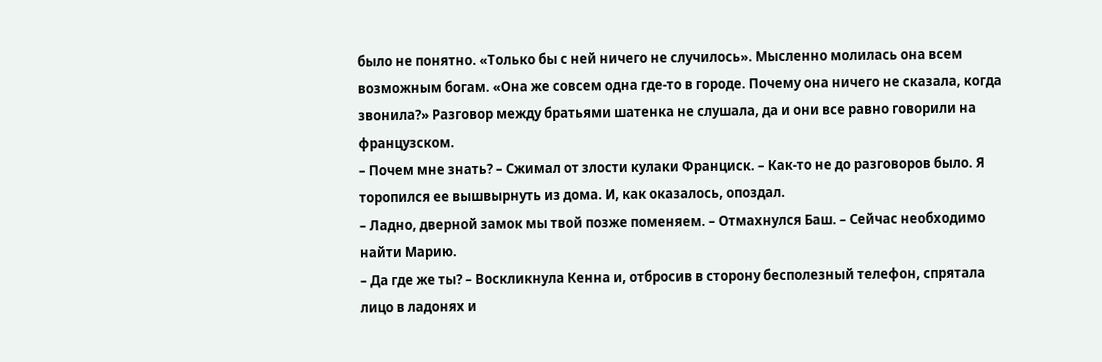было не понятно. «Только бы с ней ничего не случилось». Мысленно молилась она всем возможным богам. «Она же совсем одна где-то в городе. Почему она ничего не сказала, когда звонила?» Разговор между братьями шатенка не слушала, да и они все равно говорили на французском.
– Почем мне знать? – Сжимал от злости кулаки Франциск. – Как-то не до разговоров было. Я торопился ее вышвырнуть из дома. И, как оказалось, опоздал.
– Ладно, дверной замок мы твой позже поменяем. – Отмахнулся Баш. – Сейчас необходимо найти Марию.
– Да где же ты? – Воскликнула Кенна и, отбросив в сторону бесполезный телефон, спрятала лицо в ладонях и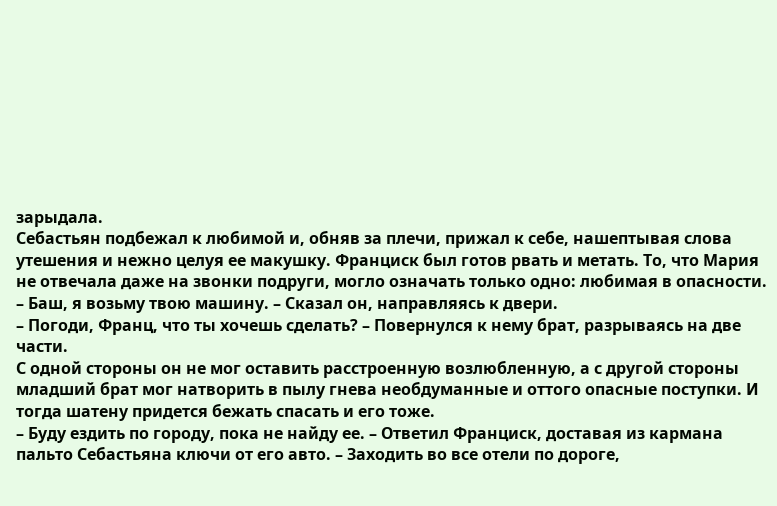зарыдала.
Себастьян подбежал к любимой и, обняв за плечи, прижал к себе, нашептывая слова утешения и нежно целуя ее макушку. Франциск был готов рвать и метать. То, что Мария не отвечала даже на звонки подруги, могло означать только одно: любимая в опасности.
– Баш, я возьму твою машину. – Сказал он, направляясь к двери.
– Погоди, Франц, что ты хочешь сделать? – Повернулся к нему брат, разрываясь на две части.
С одной стороны он не мог оставить расстроенную возлюбленную, а с другой стороны младший брат мог натворить в пылу гнева необдуманные и оттого опасные поступки. И тогда шатену придется бежать спасать и его тоже.
– Буду ездить по городу, пока не найду ее. – Ответил Франциск, доставая из кармана пальто Себастьяна ключи от его авто. – Заходить во все отели по дороге,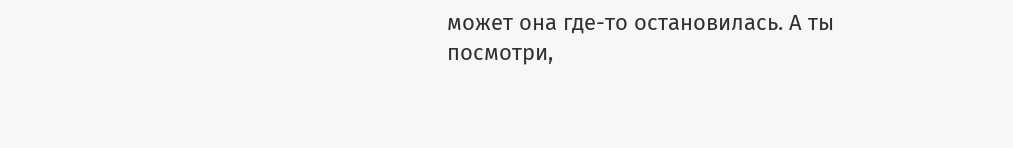может она где-то остановилась. А ты посмотри,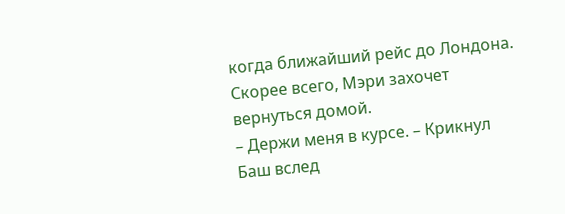когда ближайший рейс до Лондона. Скорее всего, Мэри захочет вернуться домой.
– Держи меня в курсе. – Крикнул Баш вслед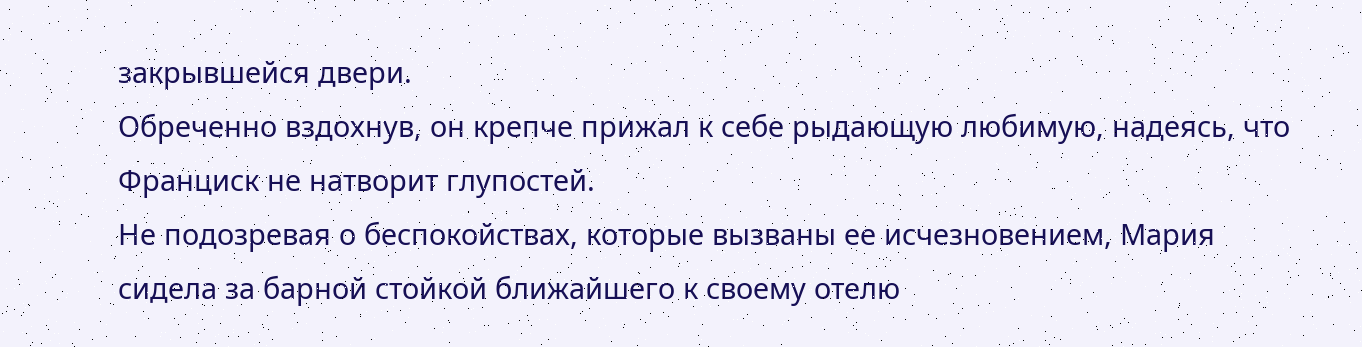закрывшейся двери.
Обреченно вздохнув, он крепче прижал к себе рыдающую любимую, надеясь, что Франциск не натворит глупостей.
Не подозревая о беспокойствах, которые вызваны ее исчезновением, Мария сидела за барной стойкой ближайшего к своему отелю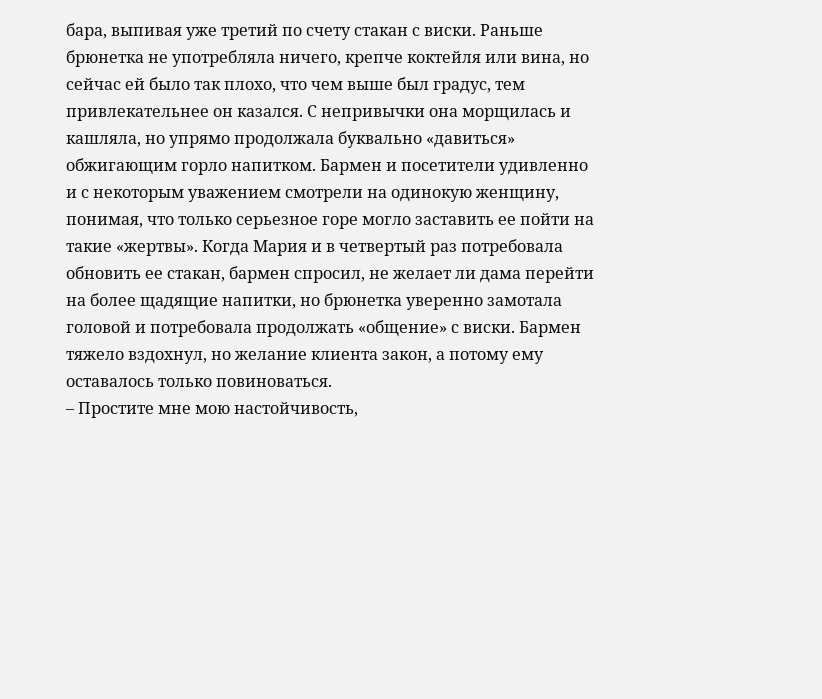бара, выпивая уже третий по счету стакан с виски. Раньше брюнетка не употребляла ничего, крепче коктейля или вина, но сейчас ей было так плохо, что чем выше был градус, тем привлекательнее он казался. С непривычки она морщилась и кашляла, но упрямо продолжала буквально «давиться» обжигающим горло напитком. Бармен и посетители удивленно и с некоторым уважением смотрели на одинокую женщину, понимая, что только серьезное горе могло заставить ее пойти на такие «жертвы». Когда Мария и в четвертый раз потребовала обновить ее стакан, бармен спросил, не желает ли дама перейти на более щадящие напитки, но брюнетка уверенно замотала головой и потребовала продолжать «общение» с виски. Бармен тяжело вздохнул, но желание клиента закон, а потому ему оставалось только повиноваться.
– Простите мне мою настойчивость,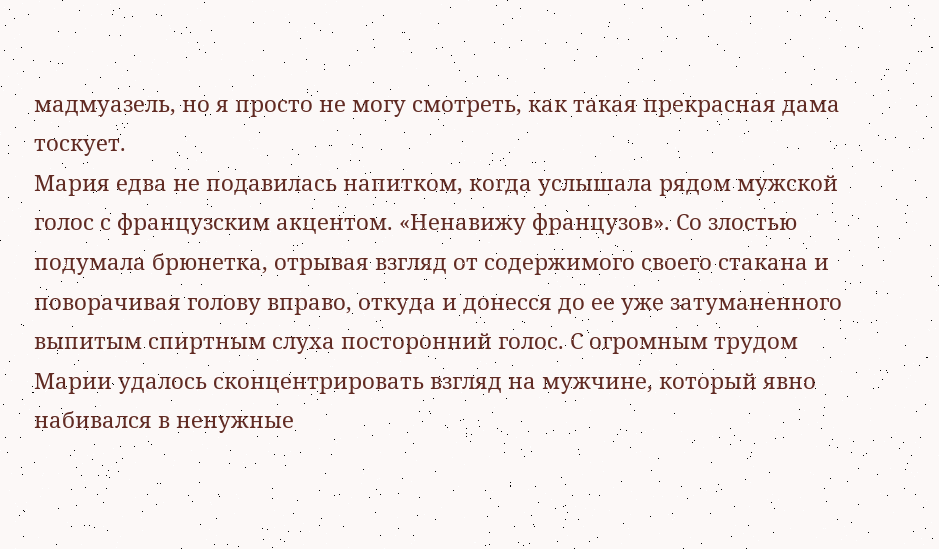мадмуазель, но я просто не могу смотреть, как такая прекрасная дама тоскует.
Мария едва не подавилась напитком, когда услышала рядом мужской голос с французским акцентом. «Ненавижу французов». Со злостью подумала брюнетка, отрывая взгляд от содержимого своего стакана и поворачивая голову вправо, откуда и донесся до ее уже затуманенного выпитым спиртным слуха посторонний голос. С огромным трудом Марии удалось сконцентрировать взгляд на мужчине, который явно набивался в ненужные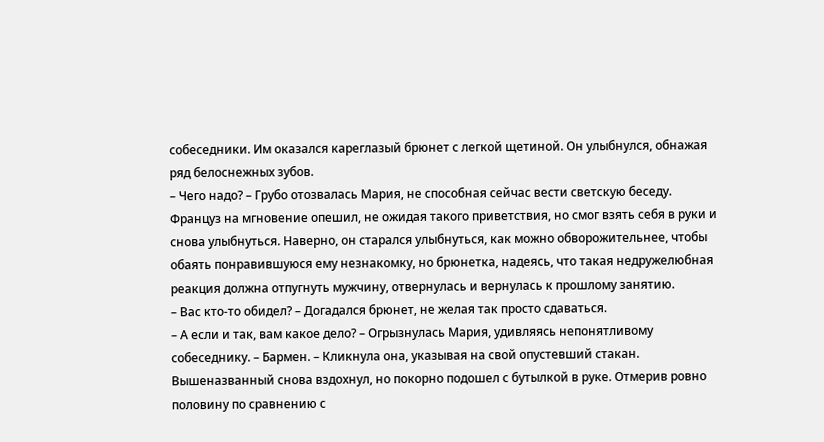собеседники. Им оказался кареглазый брюнет с легкой щетиной. Он улыбнулся, обнажая ряд белоснежных зубов.
– Чего надо? – Грубо отозвалась Мария, не способная сейчас вести светскую беседу.
Француз на мгновение опешил, не ожидая такого приветствия, но смог взять себя в руки и снова улыбнуться. Наверно, он старался улыбнуться, как можно обворожительнее, чтобы обаять понравившуюся ему незнакомку, но брюнетка, надеясь, что такая недружелюбная реакция должна отпугнуть мужчину, отвернулась и вернулась к прошлому занятию.
– Вас кто-то обидел? – Догадался брюнет, не желая так просто сдаваться.
– А если и так, вам какое дело? – Огрызнулась Мария, удивляясь непонятливому собеседнику. – Бармен. – Кликнула она, указывая на свой опустевший стакан.
Вышеназванный снова вздохнул, но покорно подошел с бутылкой в руке. Отмерив ровно половину по сравнению с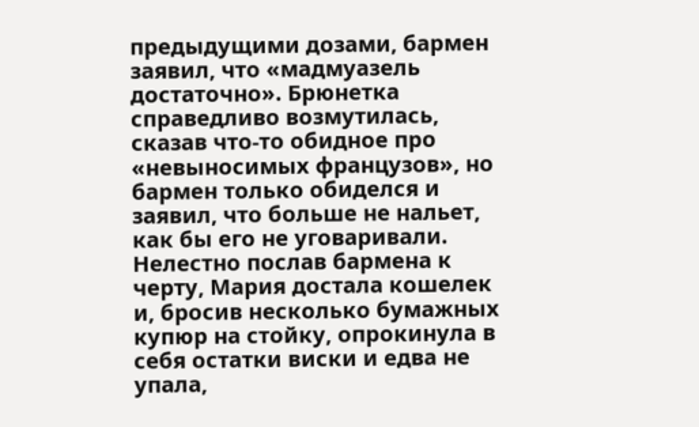предыдущими дозами, бармен заявил, что «мадмуазель достаточно». Брюнетка справедливо возмутилась, сказав что-то обидное про «невыносимых французов», но бармен только обиделся и заявил, что больше не нальет, как бы его не уговаривали. Нелестно послав бармена к черту, Мария достала кошелек и, бросив несколько бумажных купюр на стойку, опрокинула в себя остатки виски и едва не упала,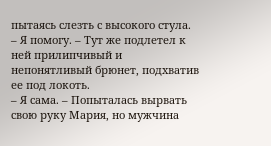пытаясь слезть с высокого стула.
– Я помогу. – Тут же подлетел к ней прилипчивый и непонятливый брюнет, подхватив ее под локоть.
– Я сама. – Попыталась вырвать свою руку Мария, но мужчина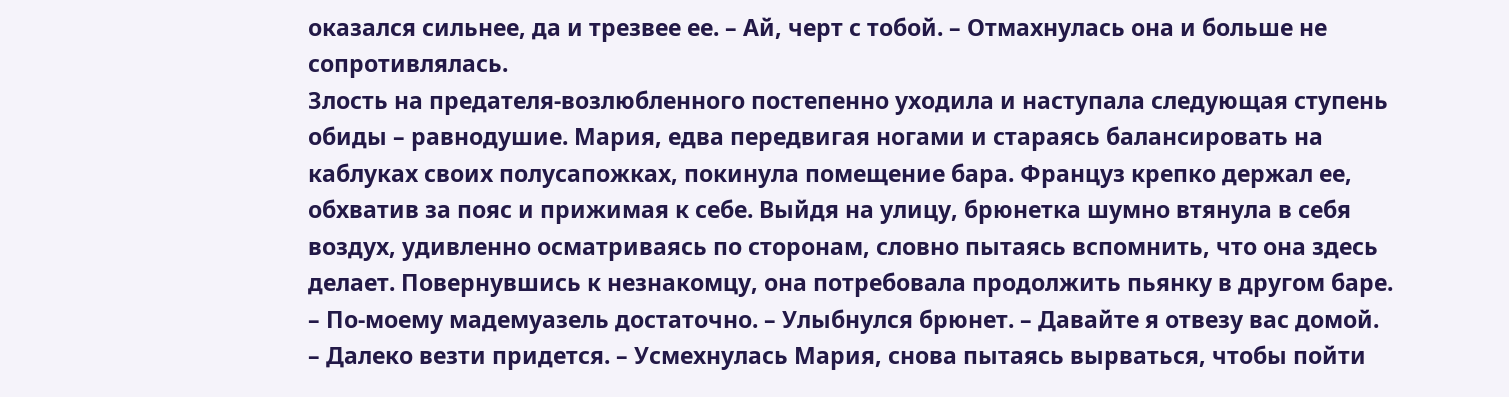оказался сильнее, да и трезвее ее. – Ай, черт с тобой. – Отмахнулась она и больше не сопротивлялась.
Злость на предателя-возлюбленного постепенно уходила и наступала следующая ступень обиды – равнодушие. Мария, едва передвигая ногами и стараясь балансировать на каблуках своих полусапожках, покинула помещение бара. Француз крепко держал ее, обхватив за пояс и прижимая к себе. Выйдя на улицу, брюнетка шумно втянула в себя воздух, удивленно осматриваясь по сторонам, словно пытаясь вспомнить, что она здесь делает. Повернувшись к незнакомцу, она потребовала продолжить пьянку в другом баре.
– По-моему мадемуазель достаточно. – Улыбнулся брюнет. – Давайте я отвезу вас домой.
– Далеко везти придется. – Усмехнулась Мария, снова пытаясь вырваться, чтобы пойти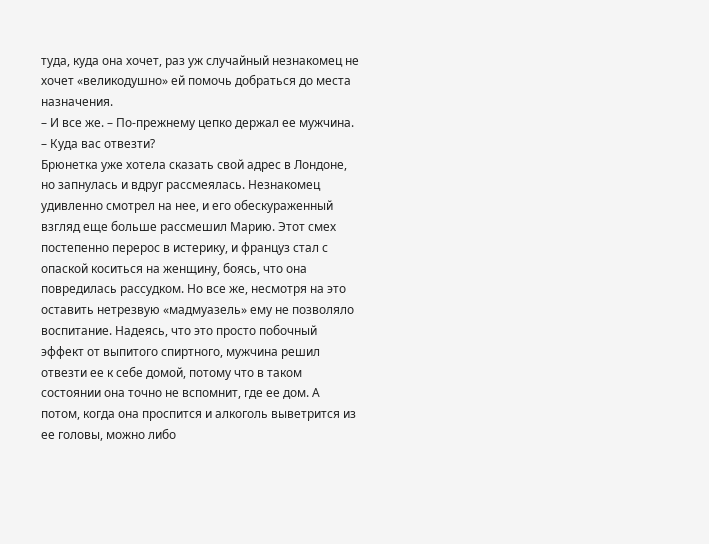туда, куда она хочет, раз уж случайный незнакомец не хочет «великодушно» ей помочь добраться до места назначения.
– И все же. – По-прежнему цепко держал ее мужчина. – Куда вас отвезти?
Брюнетка уже хотела сказать свой адрес в Лондоне, но запнулась и вдруг рассмеялась. Незнакомец удивленно смотрел на нее, и его обескураженный взгляд еще больше рассмешил Марию. Этот смех постепенно перерос в истерику, и француз стал с опаской коситься на женщину, боясь, что она повредилась рассудком. Но все же, несмотря на это оставить нетрезвую «мадмуазель» ему не позволяло воспитание. Надеясь, что это просто побочный эффект от выпитого спиртного, мужчина решил отвезти ее к себе домой, потому что в таком состоянии она точно не вспомнит, где ее дом. А потом, когда она проспится и алкоголь выветрится из ее головы, можно либо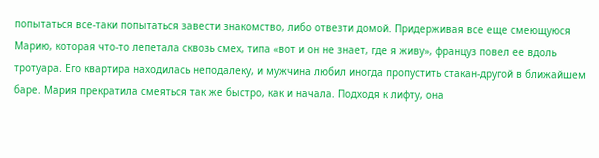попытаться все-таки попытаться завести знакомство, либо отвезти домой. Придерживая все еще смеющуюся Марию, которая что-то лепетала сквозь смех, типа «вот и он не знает, где я живу», француз повел ее вдоль тротуара. Его квартира находилась неподалеку, и мужчина любил иногда пропустить стакан-другой в ближайшем баре. Мария прекратила смеяться так же быстро, как и начала. Подходя к лифту, она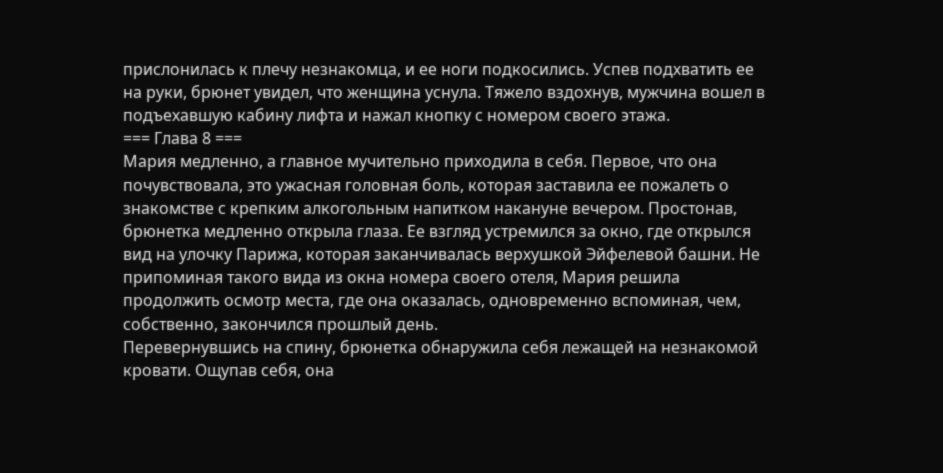прислонилась к плечу незнакомца, и ее ноги подкосились. Успев подхватить ее на руки, брюнет увидел, что женщина уснула. Тяжело вздохнув, мужчина вошел в подъехавшую кабину лифта и нажал кнопку с номером своего этажа.
=== Глава 8 ===
Мария медленно, а главное мучительно приходила в себя. Первое, что она почувствовала, это ужасная головная боль, которая заставила ее пожалеть о знакомстве с крепким алкогольным напитком накануне вечером. Простонав, брюнетка медленно открыла глаза. Ее взгляд устремился за окно, где открылся вид на улочку Парижа, которая заканчивалась верхушкой Эйфелевой башни. Не припоминая такого вида из окна номера своего отеля, Мария решила продолжить осмотр места, где она оказалась, одновременно вспоминая, чем, собственно, закончился прошлый день.
Перевернувшись на спину, брюнетка обнаружила себя лежащей на незнакомой кровати. Ощупав себя, она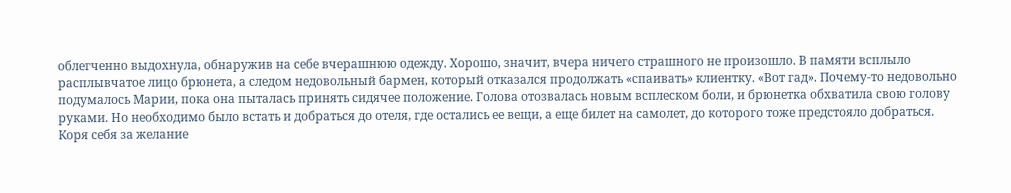облегченно выдохнула, обнаружив на себе вчерашнюю одежду. Хорошо, значит, вчера ничего страшного не произошло. В памяти всплыло расплывчатое лицо брюнета, а следом недовольный бармен, который отказался продолжать «спаивать» клиентку. «Вот гад». Почему-то недовольно подумалось Марии, пока она пыталась принять сидячее положение. Голова отозвалась новым всплеском боли, и брюнетка обхватила свою голову руками. Но необходимо было встать и добраться до отеля, где остались ее вещи, а еще билет на самолет, до которого тоже предстояло добраться.
Коря себя за желание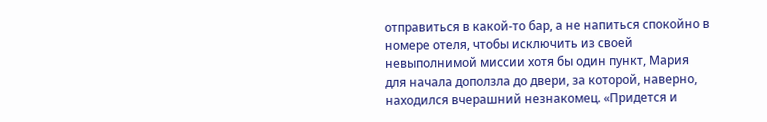отправиться в какой-то бар, а не напиться спокойно в номере отеля, чтобы исключить из своей невыполнимой миссии хотя бы один пункт, Мария для начала доползла до двери, за которой, наверно, находился вчерашний незнакомец. «Придется и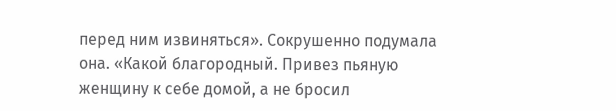перед ним извиняться». Сокрушенно подумала она. «Какой благородный. Привез пьяную женщину к себе домой, а не бросил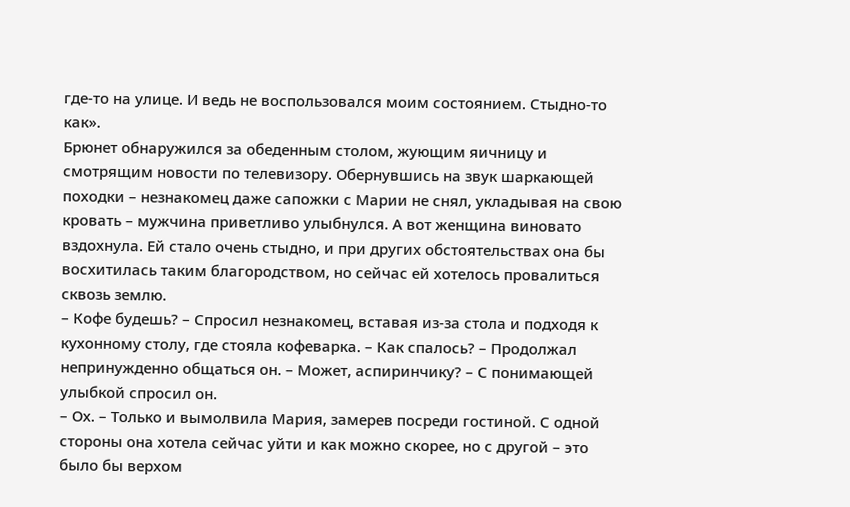где-то на улице. И ведь не воспользовался моим состоянием. Стыдно-то как».
Брюнет обнаружился за обеденным столом, жующим яичницу и смотрящим новости по телевизору. Обернувшись на звук шаркающей походки – незнакомец даже сапожки с Марии не снял, укладывая на свою кровать – мужчина приветливо улыбнулся. А вот женщина виновато вздохнула. Ей стало очень стыдно, и при других обстоятельствах она бы восхитилась таким благородством, но сейчас ей хотелось провалиться сквозь землю.
– Кофе будешь? – Спросил незнакомец, вставая из-за стола и подходя к кухонному столу, где стояла кофеварка. – Как спалось? – Продолжал непринужденно общаться он. – Может, аспиринчику? – С понимающей улыбкой спросил он.
– Ох. – Только и вымолвила Мария, замерев посреди гостиной. С одной стороны она хотела сейчас уйти и как можно скорее, но с другой – это было бы верхом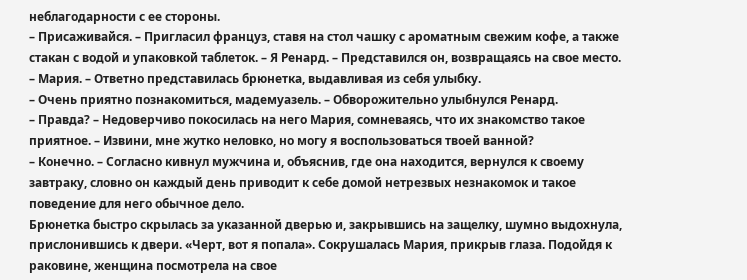неблагодарности с ее стороны.
– Присаживайся. – Пригласил француз, ставя на стол чашку с ароматным свежим кофе, а также стакан с водой и упаковкой таблеток. – Я Ренард. – Представился он, возвращаясь на свое место.
– Мария. – Ответно представилась брюнетка, выдавливая из себя улыбку.
– Очень приятно познакомиться, мадемуазель. – Обворожительно улыбнулся Ренард.
– Правда? – Недоверчиво покосилась на него Мария, сомневаясь, что их знакомство такое приятное. – Извини, мне жутко неловко, но могу я воспользоваться твоей ванной?
– Конечно. – Согласно кивнул мужчина и, объяснив, где она находится, вернулся к своему завтраку, словно он каждый день приводит к себе домой нетрезвых незнакомок и такое поведение для него обычное дело.
Брюнетка быстро скрылась за указанной дверью и, закрывшись на защелку, шумно выдохнула, прислонившись к двери. «Черт, вот я попала». Сокрушалась Мария, прикрыв глаза. Подойдя к раковине, женщина посмотрела на свое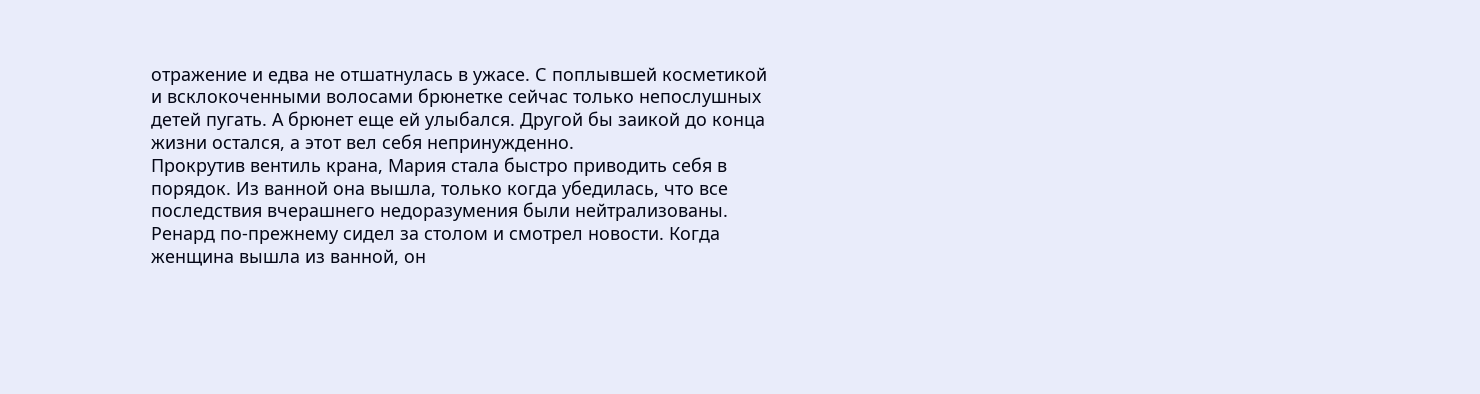отражение и едва не отшатнулась в ужасе. С поплывшей косметикой и всклокоченными волосами брюнетке сейчас только непослушных детей пугать. А брюнет еще ей улыбался. Другой бы заикой до конца жизни остался, а этот вел себя непринужденно.
Прокрутив вентиль крана, Мария стала быстро приводить себя в порядок. Из ванной она вышла, только когда убедилась, что все последствия вчерашнего недоразумения были нейтрализованы. Ренард по-прежнему сидел за столом и смотрел новости. Когда женщина вышла из ванной, он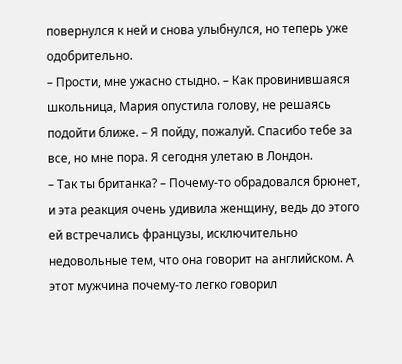повернулся к ней и снова улыбнулся, но теперь уже одобрительно.
– Прости, мне ужасно стыдно. – Как провинившаяся школьница, Мария опустила голову, не решаясь подойти ближе. – Я пойду, пожалуй. Спасибо тебе за все, но мне пора. Я сегодня улетаю в Лондон.
– Так ты британка? – Почему-то обрадовался брюнет, и эта реакция очень удивила женщину, ведь до этого ей встречались французы, исключительно недовольные тем, что она говорит на английском. А этот мужчина почему-то легко говорил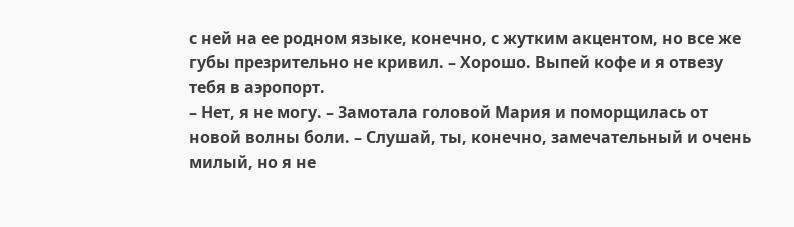с ней на ее родном языке, конечно, с жутким акцентом, но все же губы презрительно не кривил. – Хорошо. Выпей кофе и я отвезу тебя в аэропорт.
– Нет, я не могу. – Замотала головой Мария и поморщилась от новой волны боли. – Слушай, ты, конечно, замечательный и очень милый, но я не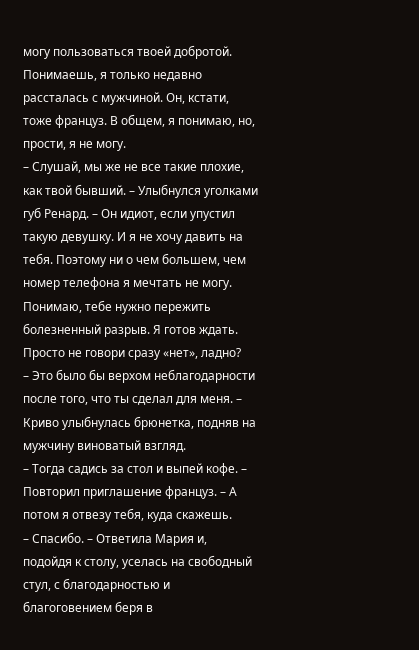могу пользоваться твоей добротой. Понимаешь, я только недавно рассталась с мужчиной. Он, кстати, тоже француз. В общем, я понимаю, но, прости, я не могу.
– Слушай, мы же не все такие плохие, как твой бывший. – Улыбнулся уголками губ Ренард. – Он идиот, если упустил такую девушку. И я не хочу давить на тебя. Поэтому ни о чем большем, чем номер телефона я мечтать не могу. Понимаю, тебе нужно пережить болезненный разрыв. Я готов ждать. Просто не говори сразу «нет», ладно?
– Это было бы верхом неблагодарности после того, что ты сделал для меня. – Криво улыбнулась брюнетка, подняв на мужчину виноватый взгляд.
– Тогда садись за стол и выпей кофе. – Повторил приглашение француз. – А потом я отвезу тебя, куда скажешь.
– Спасибо. – Ответила Мария и, подойдя к столу, уселась на свободный стул, с благодарностью и благоговением беря в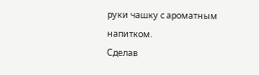руки чашку с ароматным напитком.
Сделав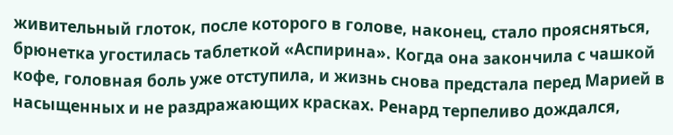живительный глоток, после которого в голове, наконец, стало проясняться, брюнетка угостилась таблеткой «Аспирина». Когда она закончила с чашкой кофе, головная боль уже отступила, и жизнь снова предстала перед Марией в насыщенных и не раздражающих красках. Ренард терпеливо дождался,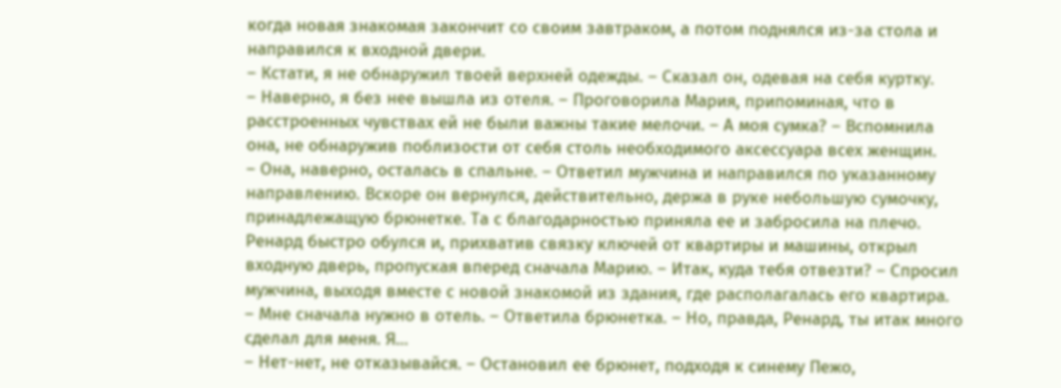когда новая знакомая закончит со своим завтраком, а потом поднялся из-за стола и направился к входной двери.
– Кстати, я не обнаружил твоей верхней одежды. – Сказал он, одевая на себя куртку.
– Наверно, я без нее вышла из отеля. – Проговорила Мария, припоминая, что в расстроенных чувствах ей не были важны такие мелочи. – А моя сумка? – Вспомнила она, не обнаружив поблизости от себя столь необходимого аксессуара всех женщин.
– Она, наверно, осталась в спальне. – Ответил мужчина и направился по указанному направлению. Вскоре он вернулся, действительно, держа в руке небольшую сумочку, принадлежащую брюнетке. Та с благодарностью приняла ее и забросила на плечо. Ренард быстро обулся и, прихватив связку ключей от квартиры и машины, открыл входную дверь, пропуская вперед сначала Марию. – Итак, куда тебя отвезти? – Спросил мужчина, выходя вместе с новой знакомой из здания, где располагалась его квартира.
– Мне сначала нужно в отель. – Ответила брюнетка. – Но, правда, Ренард, ты итак много сделал для меня. Я…
– Нет-нет, не отказывайся. – Остановил ее брюнет, подходя к синему Пежо,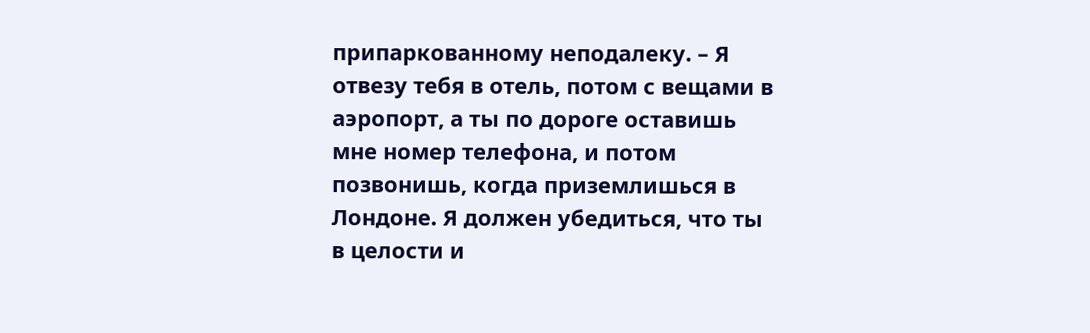припаркованному неподалеку. – Я отвезу тебя в отель, потом с вещами в аэропорт, а ты по дороге оставишь мне номер телефона, и потом позвонишь, когда приземлишься в Лондоне. Я должен убедиться, что ты в целости и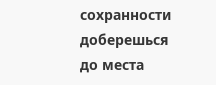сохранности доберешься до места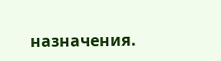назначения.